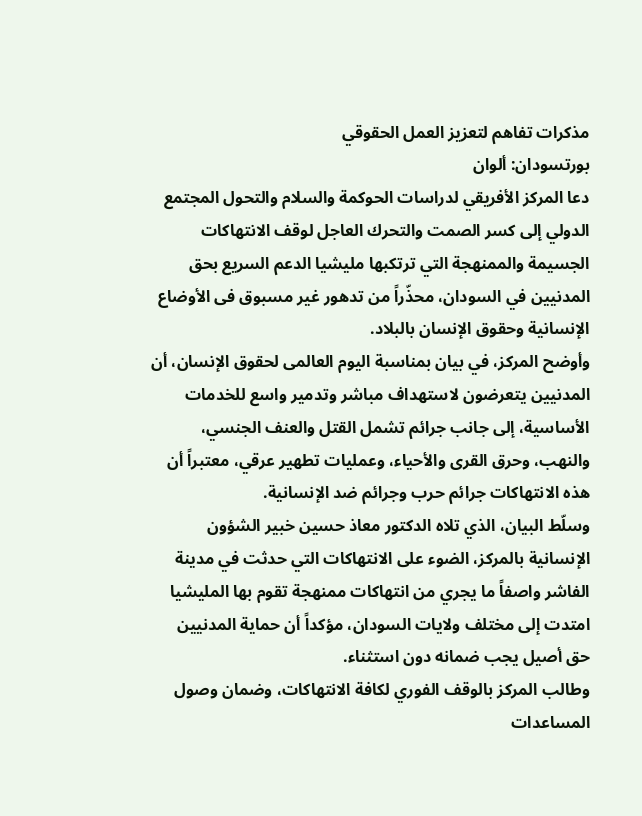مذكرات تفاهم لتعزيز العمل الحقوقي
بورتسودان: ألوان
دعا المركز الأفريقي لدراسات الحوكمة والسلام والتحول المجتمع الدولي إلى كسر الصمت والتحرك العاجل لوقف الانتهاكات الجسيمة والممنهجة التي ترتكبها مليشيا الدعم السريع بحق المدنيين في السودان، محذّراً من تدهور غير مسبوق فى الأوضاع الإنسانية وحقوق الإنسان بالبلاد.
وأوضح المركز، في بيان بمناسبة اليوم العالمى لحقوق الإنسان، أن المدنيين يتعرضون لاستهداف مباشر وتدمير واسع للخدمات الأساسية، إلى جانب جرائم تشمل القتل والعنف الجنسي، والنهب، وحرق القرى والأحياء، وعمليات تطهير عرقي، معتبراً أن هذه الانتهاكات جرائم حرب وجرائم ضد الإنسانية.
وسلّط البيان، الذي تلاه الدكتور معاذ حسين خبير الشؤون الإنسانية بالمركز، الضوء على الانتهاكات التي حدثت في مدينة الفاشر واصفاً ما يجري من انتهاكات ممنهجة تقوم بها المليشيا امتدت إلى مختلف ولايات السودان، مؤكداً أن حماية المدنيين حق أصيل يجب ضمانه دون استثناء.
وطالب المركز بالوقف الفوري لكافة الانتهاكات، وضمان وصول المساعدات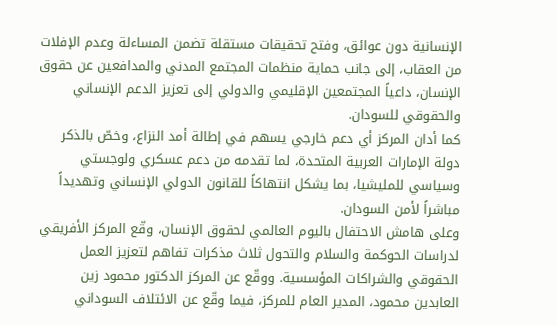الإنسانية دون عوائق، وفتح تحقيقات مستقلة تضمن المساءلة وعدم الإفلات من العقاب، إلى جانب حماية منظمات المجتمع المدني والمدافعين عن حقوق الإنسان، داعياً المجتمعين الإقليمي والدولي إلى تعزيز الدعم الإنساني والحقوقي للسودان.
كما أدان المركز أي دعم خارجي يسهم في إطالة أمد النزاع، وخصّ بالذكر دولة الإمارات العربية المتحدة، لما تقدمه من دعم عسكري ولوجستي وسياسي للمليشيا، بما يشكل انتهاكاً للقانون الدولي الإنساني وتهديداً مباشراً لأمن السودان.
وعلى هامش الاحتفال باليوم العالمي لحقوق الإنسان، وقّع المركز الأفريقي لدراسات الحوكمة والسلام والتحول ثلاث مذكرات تفاهم لتعزيز العمل الحقوقي والشراكات المؤسسية. ووقّع عن المركز الدكتور محمود زين العابدين محمود، المدير العام للمركز، فيما وقّع عن الائتلاف السوداني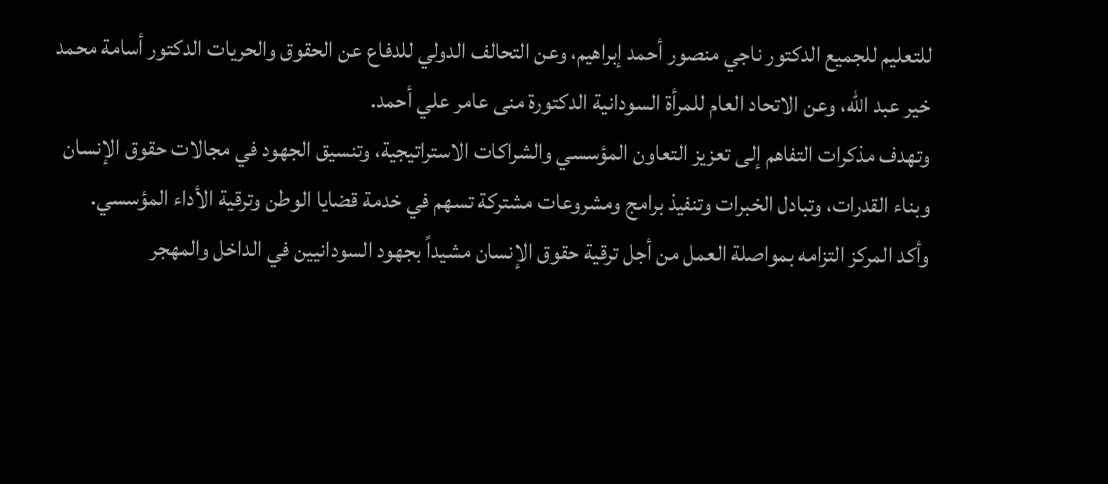للتعليم للجميع الدكتور ناجي منصور أحمد إبراهيم، وعن التحالف الدولي للدفاع عن الحقوق والحريات الدكتور أسامة محمد خير عبد الله، وعن الاتحاد العام للمرأة السودانية الدكتورة منى عامر علي أحمد.
وتهدف مذكرات التفاهم إلى تعزيز التعاون المؤسسي والشراكات الاستراتيجية، وتنسيق الجهود في مجالات حقوق الإنسان وبناء القدرات، وتبادل الخبرات وتنفيذ برامج ومشروعات مشتركة تسهم في خدمة قضايا الوطن وترقية الأداء المؤسسي.
وأكد المركز التزامه بمواصلة العمل من أجل ترقية حقوق الإنسان مشيداً بجهود السودانيين في الداخل والمهجر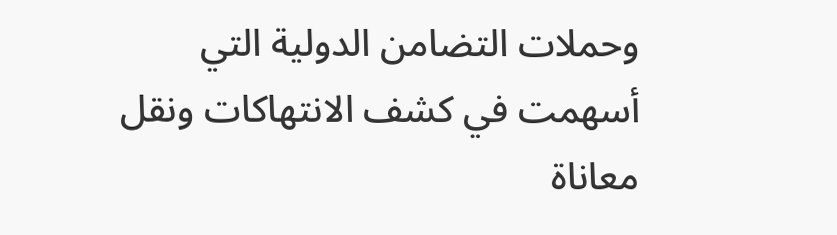وحملات التضامن الدولية التي أسهمت في كشف الانتهاكات ونقل معاناة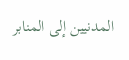المدنيين إلى المنابر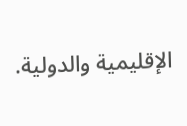الإقليمية والدولية.